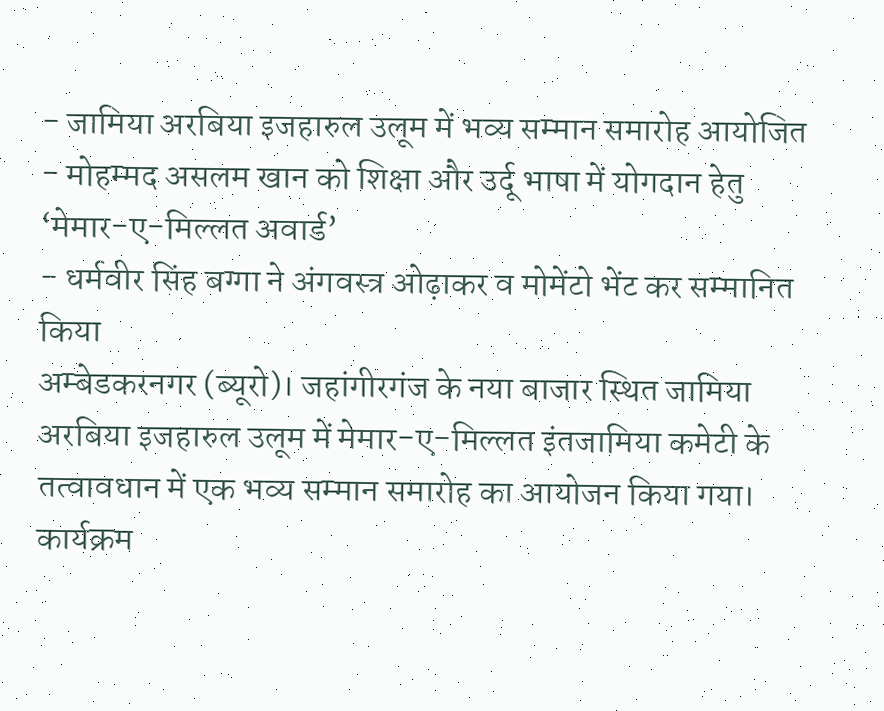- जामिया अरबिया इजहारुल उलूम में भव्य सम्मान समारोह आयोजित
- मोहम्मद असलम खान को शिक्षा और उर्दू भाषा में योगदान हेतु ‘मेमार-ए-मिल्लत अवार्ड’
- धर्मवीर सिंह बग्गा ने अंगवस्त्र ओढ़ाकर व मोमेंटो भेंट कर सम्मानित किया
अम्बेडकरनगर (ब्यूरो)। जहांगीरगंज के नया बाजार स्थित जामिया अरबिया इजहारुल उलूम में मेमार-ए-मिल्लत इंतजामिया कमेटी के तत्वावधान में एक भव्य सम्मान समारोह का आयोजन किया गया। कार्यक्रम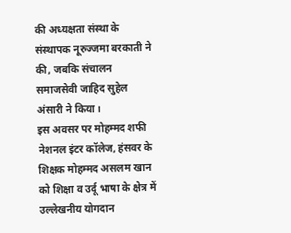की अध्यक्षता संस्था के संस्थापक नूरुज्जमा बरकाती ने की, जबकि संचालन समाजसेवी जाहिद सुहेल अंसारी ने किया।
इस अवसर पर मोहम्मद शफी नेशनल इंटर कॉलेज, हंसवर के शिक्षक मोहम्मद असलम खान को शिक्षा व उर्दू भाषा के क्षेत्र में उल्लेखनीय योगदान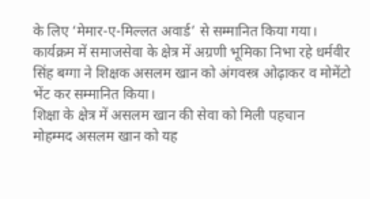के लिए ‘मेमार-ए-मिल्लत अवार्ड’ से सम्मानित किया गया। कार्यक्रम में समाजसेवा के क्षेत्र में अग्रणी भूमिका निभा रहे धर्मवीर सिंह बग्गा ने शिक्षक असलम खान को अंगवस्त्र ओढ़ाकर व मोमेंटो भेंट कर सम्मानित किया।
शिक्षा के क्षेत्र में असलम खान की सेवा को मिली पहचान
मोहम्मद असलम खान को यह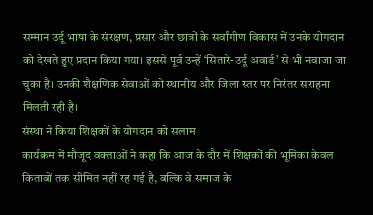सम्मान उर्दू भाषा के संरक्षण, प्रसार और छात्रों के सर्वांगीण विकास में उनके योगदान को देखते हुए प्रदान किया गया। इससे पूर्व उन्हें ‘सितारे-उर्दू अवार्ड’ से भी नवाजा जा चुका है। उनकी शैक्षणिक सेवाओं को स्थानीय और जिला स्तर पर निरंतर सराहना मिलती रही है।
संस्था ने किया शिक्षकों के योगदान को सलाम
कार्यक्रम में मौजूद वक्ताओं ने कहा कि आज के दौर में शिक्षकों की भूमिका केवल किताबों तक सीमित नहीं रह गई है, बल्कि वे समाज के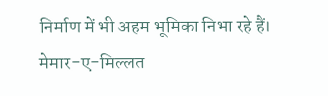निर्माण में भी अहम भूमिका निभा रहे हैं। मेमार-ए-मिल्लत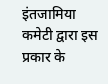इंतजामिया कमेटी द्वारा इस प्रकार के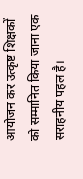आयोजन कर उत्कृष्ट शिक्षकों को सम्मानित किया जाना एक सराहनीय पहल है।